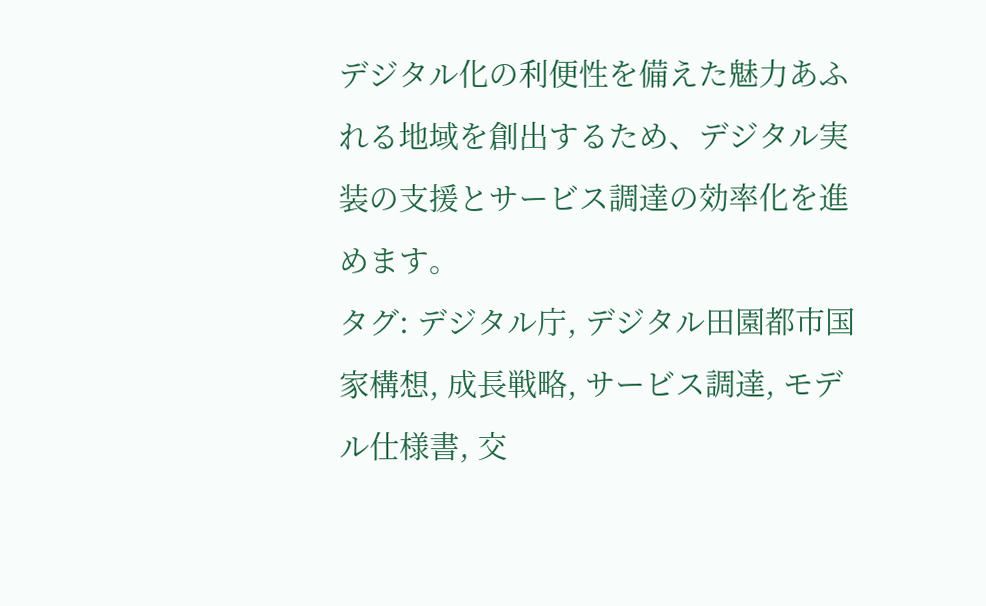デジタル化の利便性を備えた魅力あふれる地域を創出するため、デジタル実装の支援とサービス調達の効率化を進めます。
タグ: デジタル庁, デジタル田園都市国家構想, 成長戦略, サービス調達, モデル仕様書, 交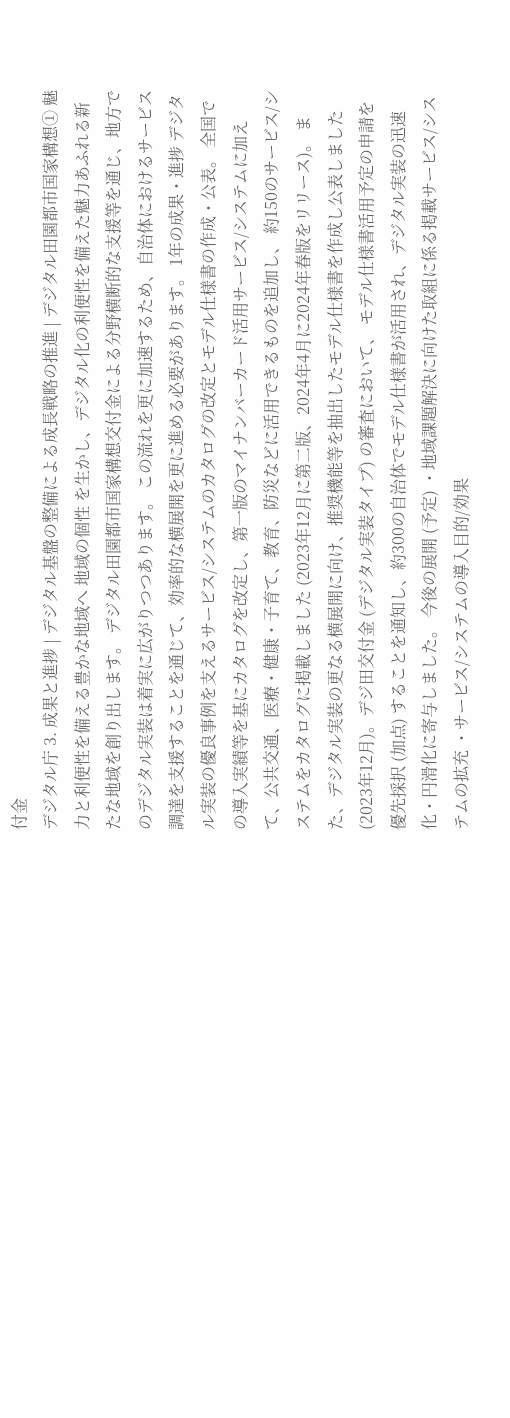付金
デジタル庁 3. 成果と進捗 | デジタル基盤の整備による成長戦略の推進 | デジタル田園都市国家構想① 魅力と利便性を備える豊かな地域へ 地域の個性 を生かし、デジタル化の利便性を備えた魅力あふれる新たな地域を創り出します。 デジタル田園都市国家構想交付金による分野横断的な支援等を通じ、地方でのデジタル実装は着実に広がりつつあります。 この流れを更に加速するため、自治体におけるサービス調達を支援することを通じて、効率的な横展開を更に進める必要があります。 1年の成果・進捗 デジタル実装の優良事例を支えるサービス/システムのカタログの改定とモデル仕様書の作成・公表。 全国での導入実績等を基にカタログを改定し、第一版のマイナンバーカード活用サービス/システムに加えて、公共交通、医療・健康・子育て、教育、防災などに活用できるものを追加し、 約150のサービス/システムをカタログに掲載しました (2023年12月に第二版、2024年4月に2024年春版をリリース)。 また、デジタル実装の更なる横展開に向け、推奨機能等を抽出したモデル仕様書を作成し公表しました (2023年12月)。デジ田交付金 (デジタル実装タイプ) の審査において、 モデル仕様書活用予定の申請を優先採択 (加点) することを通知し、約300の自治体でモデル仕様書が活用され、デジタル実装の迅速化・円滑化に寄与しました。 今後の展開 (予定) ・地域課題解決に向けた取組に係る掲載サービス/システムの拡充 ・サービス/システムの導入目的/効果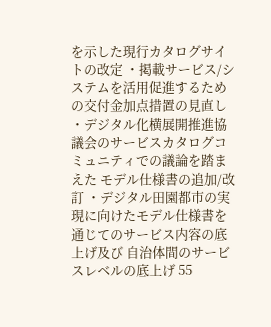を示した現行カタログサイトの改定 ・掲載サービス/システムを活用促進するための交付金加点措置の見直し ・デジタル化横展開推進協議会のサービスカタログコミュニティでの議論を踏まえた モデル仕様書の追加/改訂 ・デジタル田園都市の実現に向けたモデル仕様書を通じてのサービス内容の底上げ及び 自治体間のサービスレベルの底上げ 55